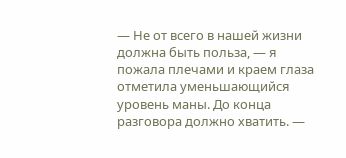— Не от всего в нашей жизни должна быть польза, — я пожала плечами и краем глаза отметила уменьшающийся уровень маны. До конца разговора должно хватить. —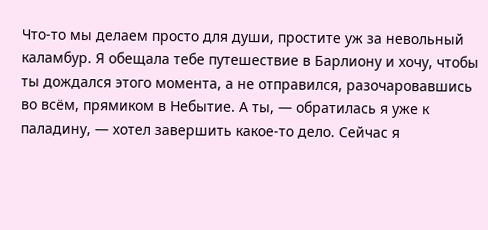Что-то мы делаем просто для души, простите уж за невольный каламбур. Я обещала тебе путешествие в Барлиону и хочу, чтобы ты дождался этого момента, а не отправился, разочаровавшись во всём, прямиком в Небытие. А ты, — обратилась я уже к паладину, — хотел завершить какое-то дело. Сейчас я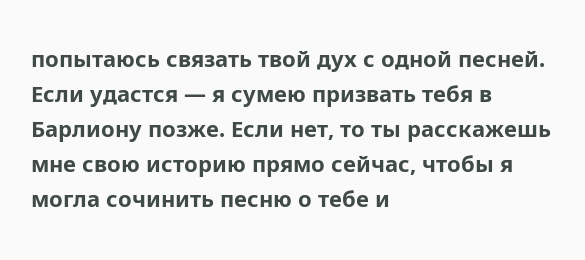попытаюсь связать твой дух с одной песней. Если удастся — я сумею призвать тебя в Барлиону позже. Если нет, то ты расскажешь мне свою историю прямо сейчас, чтобы я могла сочинить песню о тебе и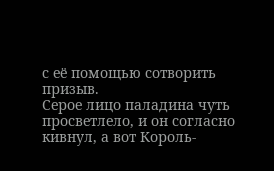с её помощью сотворить призыв.
Серое лицо паладина чуть просветлело, и он согласно кивнул, а вот Король-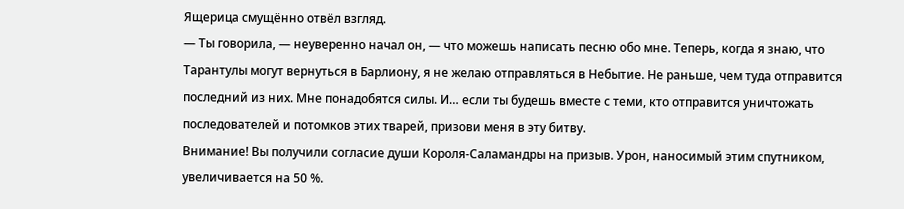Ящерица смущённо отвёл взгляд.
— Ты говорила, — неуверенно начал он, — что можешь написать песню обо мне. Теперь, когда я знаю, что Тарантулы могут вернуться в Барлиону, я не желаю отправляться в Небытие. Не раньше, чем туда отправится последний из них. Мне понадобятся силы. И… если ты будешь вместе с теми, кто отправится уничтожать последователей и потомков этих тварей, призови меня в эту битву.
Внимание! Вы получили согласие души Короля-Саламандры на призыв. Урон, наносимый этим спутником, увеличивается на 50 %.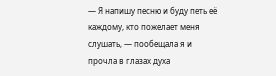— Я напишу песню и буду петь её каждому, кто пожелает меня слушать, — пообещала я и прочла в глазах духа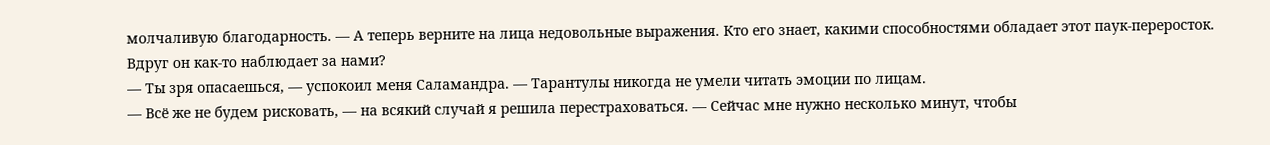молчаливую благодарность. — А теперь верните на лица недовольные выражения. Кто его знает, какими способностями обладает этот паук-переросток. Вдруг он как-то наблюдает за нами?
— Ты зря опасаешься, — успокоил меня Саламандра. — Тарантулы никогда не умели читать эмоции по лицам.
— Всё же не будем рисковать, — на всякий случай я решила перестраховаться. — Сейчас мне нужно несколько минут, чтобы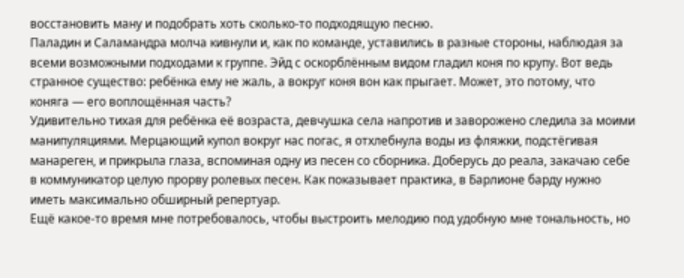восстановить ману и подобрать хоть сколько-то подходящую песню.
Паладин и Саламандра молча кивнули и, как по команде, уставились в разные стороны, наблюдая за всеми возможными подходами к группе. Эйд с оскорблённым видом гладил коня по крупу. Вот ведь странное существо: ребёнка ему не жаль, а вокруг коня вон как прыгает. Может, это потому, что коняга — его воплощённая часть?
Удивительно тихая для ребёнка её возраста, девчушка села напротив и заворожено следила за моими манипуляциями. Мерцающий купол вокруг нас погас, я отхлебнула воды из фляжки, подстёгивая манареген, и прикрыла глаза, вспоминая одну из песен со сборника. Доберусь до реала, закачаю себе в коммуникатор целую прорву ролевых песен. Как показывает практика, в Барлионе барду нужно иметь максимально обширный репертуар.
Ещё какое-то время мне потребовалось, чтобы выстроить мелодию под удобную мне тональность, но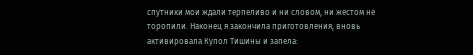спутники мои ждали терпеливо и ни словом, ни жестом не торопили. Наконец я закончила приготовления, вновь активировала Купол Тишины и запела: